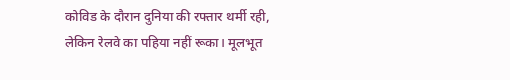कोविड के दौरान दुनिया की रफ्तार थर्मी रही, लेकिन रेलवे का पहिया नहीं रूका। मूलभूत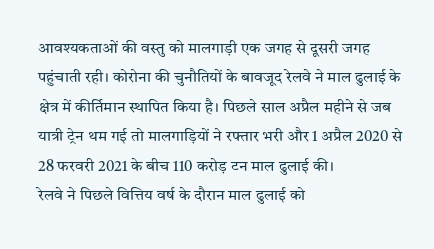आवश्यकताओं की वस्तु को मालगाड़ी एक जगह से दूसरी जगह पहुंचाती रही। कोरोना की चुनौतियों के बावजूद रेलवे ने माल ढुलाई के क्षेत्र में कीर्तिमान स्थापित किया है। पिछले साल अप्रैल महीने से जब यात्री ट्रेन थम गई तो मालगाड़ियों ने रफ्तार भरी और 1 अप्रैल 2020 से 28 फरवरी 2021 के बीच 110 करोड़ टन माल ढुलाई की।
रेलवे ने पिछले वित्तिय वर्ष के दौरान माल ढुलाई को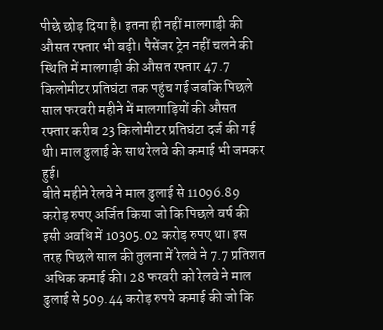पीछे छोड़ दिया है। इतना ही नहीं मालगाड़ी की औसत रफ्तार भी बढ़ी। पैसेंजर ट्रेन नहीं चलने की स्थिति में मालगाड़ी की औसत रफ्तार 47.7 किलोमीटर प्रतिघंटा तक पहुंच गई जबकि पिछले साल फरवरी महीने में मालगाड़ियों की औसत रफ्तार करीब 23 किलोमीटर प्रतिघंटा दर्ज की गई थी। माल ढुलाई के साथ रेलवे की कमाई भी जमकर हुई।
बीते महीने रेलवे ने माल ढुलाई से 11096.89 करोड़ रुपए अर्जित किया जो कि पिछले वर्ष की इसी अवधि में 10305.02 करोड़ रुपए था। इस तरह पिछले साल की तुलना में रेलवे ने 7.7 प्रतिशत अधिक कमाई की। 28 फरवरी को रेलवे ने माल ढुलाई से 509.44 करोड़ रुपये कमाई की जो कि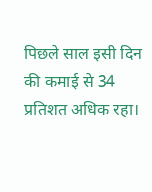पिछले साल इसी दिन की कमाई से 34 प्रतिशत अधिक रहा।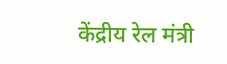केंद्रीय रेल मंत्री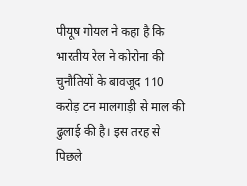पीयूष गोयल ने कहा है कि भारतीय रेल ने कोरोना की चुनौतियों के बावजूद 110 करोड़ टन मालगाड़ी से माल की ढुलाई की है। इस तरह से पिछले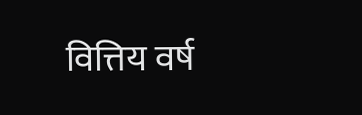वित्तिय वर्ष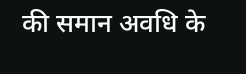की समान अवधि के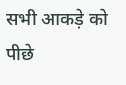सभी आकड़े को पीछे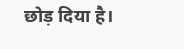छोड़ दिया है।